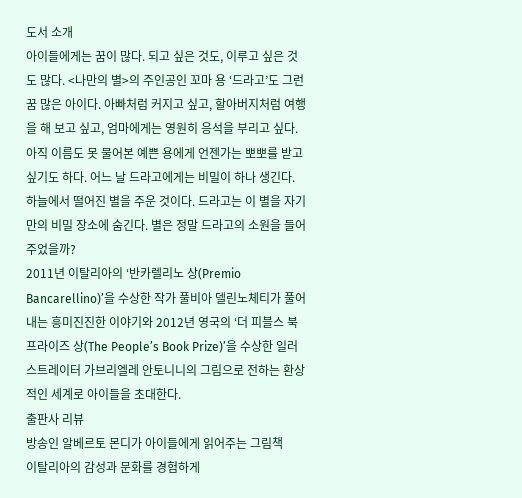도서 소개
아이들에게는 꿈이 많다. 되고 싶은 것도, 이루고 싶은 것도 많다. <나만의 별>의 주인공인 꼬마 용 ‘드라고’도 그런 꿈 많은 아이다. 아빠처럼 커지고 싶고, 할아버지처럼 여행을 해 보고 싶고, 엄마에게는 영원히 응석을 부리고 싶다. 아직 이름도 못 물어본 예쁜 용에게 언젠가는 뽀뽀를 받고 싶기도 하다. 어느 날 드라고에게는 비밀이 하나 생긴다. 하늘에서 떨어진 별을 주운 것이다. 드라고는 이 별을 자기만의 비밀 장소에 숨긴다. 별은 정말 드라고의 소원을 들어주었을까?
2011년 이탈리아의 ‘반카렐리노 상(Premio Bancarellino)’을 수상한 작가 풀비아 델린노체티가 풀어내는 흥미진진한 이야기와 2012년 영국의 ‘더 피블스 북 프라이즈 상(The People’s Book Prize)’을 수상한 일러스트레이터 가브리엘레 안토니니의 그림으로 전하는 환상적인 세계로 아이들을 초대한다.
출판사 리뷰
방송인 알베르토 몬디가 아이들에게 읽어주는 그림책
이탈리아의 감성과 문화를 경험하게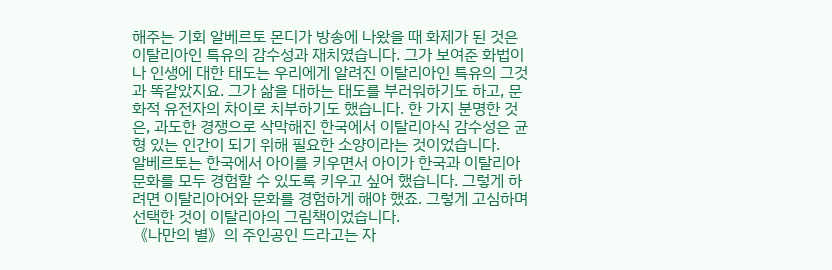해주는 기회 알베르토 몬디가 방송에 나왔을 때 화제가 된 것은 이탈리아인 특유의 감수성과 재치였습니다. 그가 보여준 화법이나 인생에 대한 태도는 우리에게 알려진 이탈리아인 특유의 그것과 똑같았지요. 그가 삶을 대하는 태도를 부러워하기도 하고, 문화적 유전자의 차이로 치부하기도 했습니다. 한 가지 분명한 것은, 과도한 경쟁으로 삭막해진 한국에서 이탈리아식 감수성은 균형 있는 인간이 되기 위해 필요한 소양이라는 것이었습니다.
알베르토는 한국에서 아이를 키우면서 아이가 한국과 이탈리아 문화를 모두 경험할 수 있도록 키우고 싶어 했습니다. 그렇게 하려면 이탈리아어와 문화를 경험하게 해야 했죠. 그렇게 고심하며 선택한 것이 이탈리아의 그림책이었습니다.
《나만의 별》의 주인공인 드라고는 자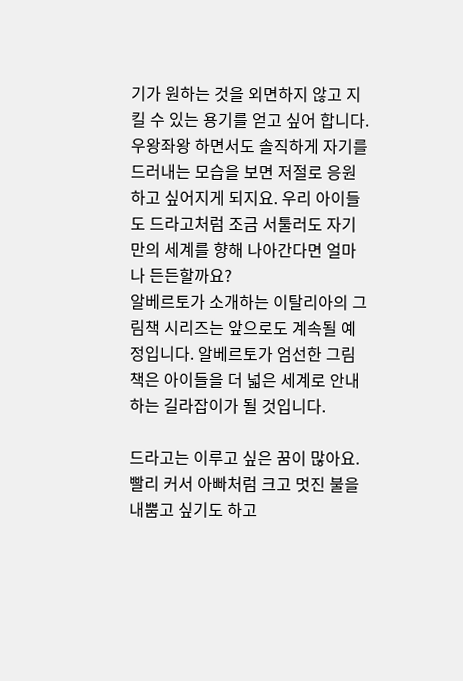기가 원하는 것을 외면하지 않고 지킬 수 있는 용기를 얻고 싶어 합니다. 우왕좌왕 하면서도 솔직하게 자기를 드러내는 모습을 보면 저절로 응원하고 싶어지게 되지요. 우리 아이들도 드라고처럼 조금 서툴러도 자기만의 세계를 향해 나아간다면 얼마나 든든할까요?
알베르토가 소개하는 이탈리아의 그림책 시리즈는 앞으로도 계속될 예정입니다. 알베르토가 엄선한 그림책은 아이들을 더 넓은 세계로 안내하는 길라잡이가 될 것입니다.

드라고는 이루고 싶은 꿈이 많아요.
빨리 커서 아빠처럼 크고 멋진 불을
내뿜고 싶기도 하고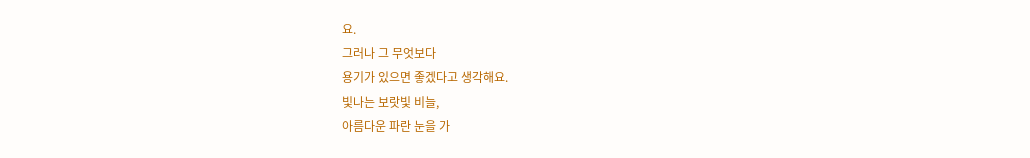요.
그러나 그 무엇보다
용기가 있으면 좋겠다고 생각해요.
빛나는 보랏빛 비늘,
아름다운 파란 눈을 가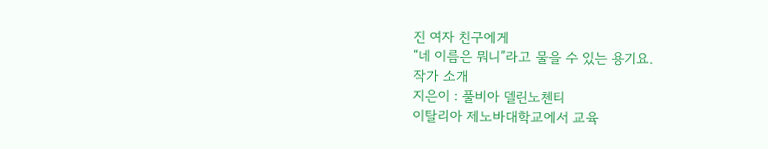진 여자 친구에게
“네 이름은 뭐니”라고 물을 수 있는 용기요.
작가 소개
지은이 : 풀비아 델린노첸티
이탈리아 제노바대학교에서 교육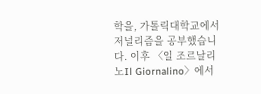학을, 가톨릭대학교에서 저널리즘을 공부했습니다. 이후 〈일 조르날리노Il Giornalino〉에서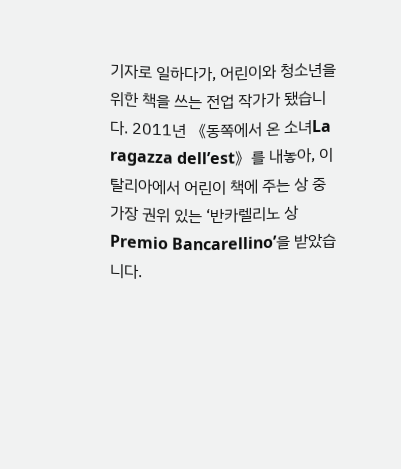기자로 일하다가, 어린이와 청소년을 위한 책을 쓰는 전업 작가가 됐습니다. 2011년 《동쪽에서 온 소녀La ragazza dell’est》를 내놓아, 이탈리아에서 어린이 책에 주는 상 중 가장 권위 있는 ‘반카렐리노 상Premio Bancarellino’을 받았습니다.